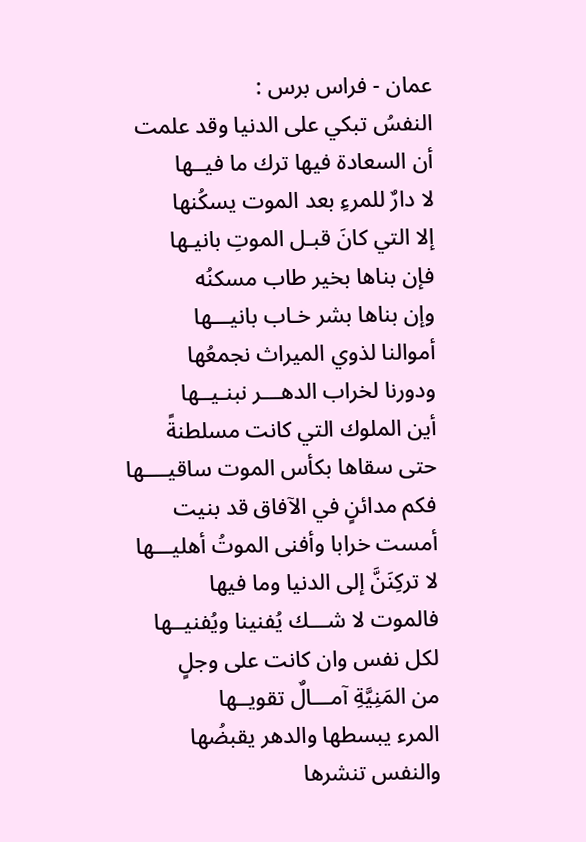عمان - فراس برس :
النفسُ تبكي على الدنيا وقد علمت
أن السعادة فيها ترك ما فيــها
لا دارٌ للمرءِ بعد الموت يسكُنها
إلا التي كانَ قبـل الموتِ بانيـها
فإن بناها بخير طاب مسكنُه
وإن بناها بشر خـاب بانيـــها
أموالنا لذوي الميراث نجمعُها
ودورنا لخراب الدهـــر نبنـيــها
أين الملوك التي كانت مسلطنةً
حتى سقاها بكأس الموت ساقيــــها
فكم مدائنٍ في الآفاق قد بنيت
أمست خرابا وأفنى الموتُ أهليـــها
لا تركِنَنَّ إلى الدنيا وما فيها
فالموت لا شـــك يُفنينا ويُفنيــها
لكل نفس وان كانت على وجلٍ
من المَنِيَّةِ آمـــالٌ تقويــها
المرء يبسطها والدهر يقبضُها
والنفس تنشرها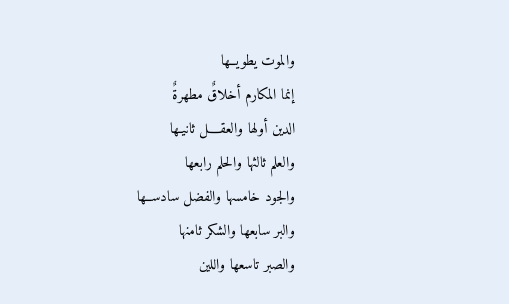والموت يطويــها
إنما المكارم أخلاقٌ مطهرةٌ
الدين أولها والعقــــل ثانيـها
والعلم ثالثها والحلم رابعها
والجود خامسها والفضل سادســها
والبر سابعها والشكر ثامنها
والصبر تاسعها واللين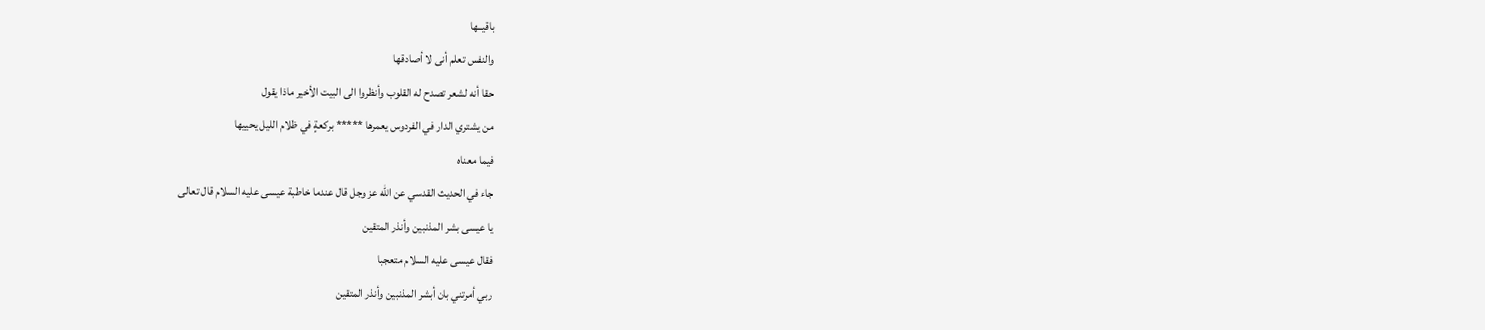باقيــها
والنفس تعلم أنى لا أصادقها
حقا أنه لشعر تصدح له القلوب وأنظروا الى البيت الأخير ماذا يقول
من يشتري الدار في الفردوس يعمرها ***** بركعةٍ في ظلام الليل يحييها
فيما معناه
جاء في الحديث القدسي عن الله عز وجل قال عندما خاطبة عيسى عليه السلام قال تعالى
يا عيسى بشر المذنبين وأنذر المتقين
فقال عيسى عليه السلام متعجبا
ربي أمرتني بان أبشر المذنبين وأنذر المتقين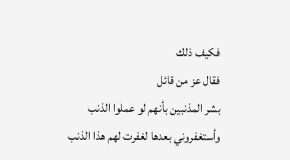فكيف ذلك
فقال عز من قائل
بشر المذنبين بأنهم لو عملوا الذنب وأستغفروني بعدها لغفرت لهم هذا الذنب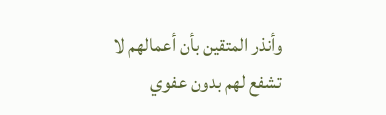وأنذر المتقين بأن أعمالهم لا تشفع لهم بدون عفوي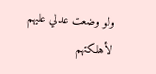ولو وضعت عدلي عليهم لأهلكتهم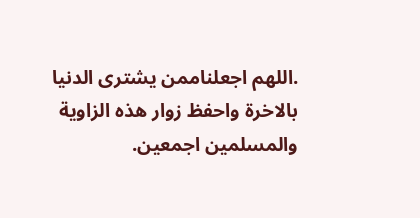.اللهم اجعلناممن يشترى الدنيا بالاخرة واحفظ زوار هذه الزاوية والمسلمين اجمعين.